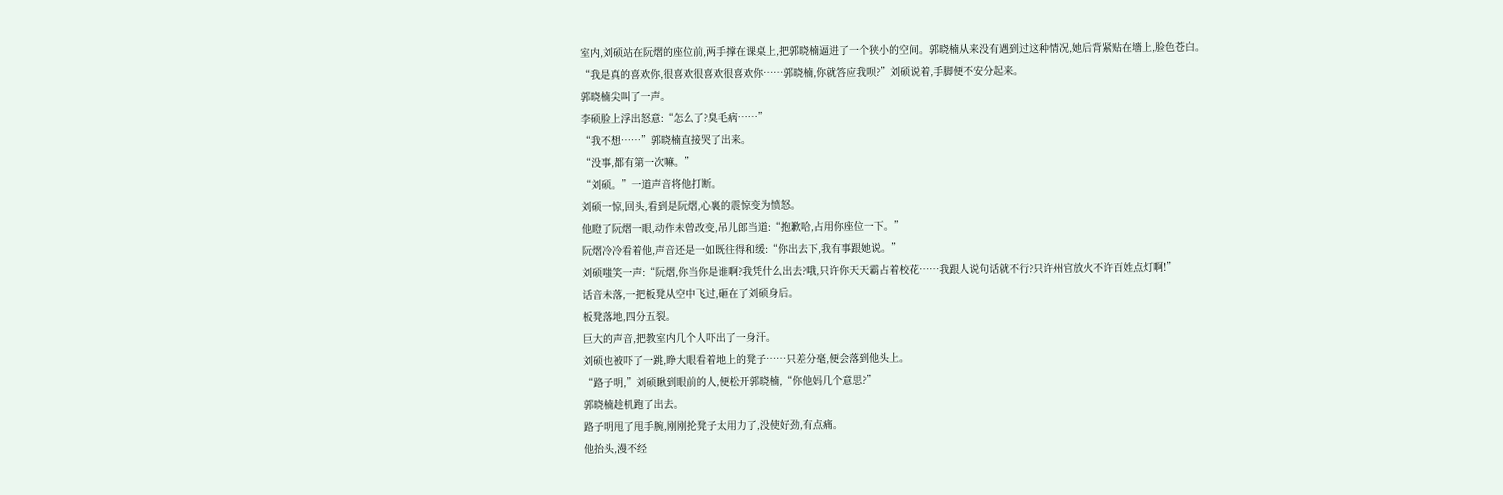室内,刘硕站在阮熠的座位前,两手撑在课桌上,把郭晓楠逼进了一个狭小的空间。郭晓楠从来没有遇到过这种情况,她后背紧贴在墻上,脸色苍白。
“我是真的喜欢你,很喜欢很喜欢很喜欢你……郭晓楠,你就答应我呗?”刘硕说着,手脚便不安分起来。
郭晓楠尖叫了一声。
李硕脸上浮出怒意:“怎么了?臭毛病……”
“我不想……”郭晓楠直接哭了出来。
“没事,都有第一次嘛。”
“刘硕。”一道声音将他打断。
刘硕一惊,回头,看到是阮熠,心裏的震惊变为愤怒。
他瞪了阮熠一眼,动作未曾改变,吊儿郎当道:“抱歉哈,占用你座位一下。”
阮熠冷冷看着他,声音还是一如既往得和缓:“你出去下,我有事跟她说。”
刘硕嗤笑一声:“阮熠,你当你是谁啊?我凭什么出去?哦,只许你天天霸占着校花……我跟人说句话就不行?只许州官放火不许百姓点灯啊!”
话音未落,一把板凳从空中飞过,砸在了刘硕身后。
板凳落地,四分五裂。
巨大的声音,把教室内几个人吓出了一身汗。
刘硕也被吓了一跳,睁大眼看着地上的凳子……只差分毫,便会落到他头上。
“路子明,”刘硕瞅到眼前的人,便松开郭晓楠,“你他妈几个意思?”
郭晓楠趁机跑了出去。
路子明甩了甩手腕,刚刚抡凳子太用力了,没使好劲,有点痛。
他抬头,漫不经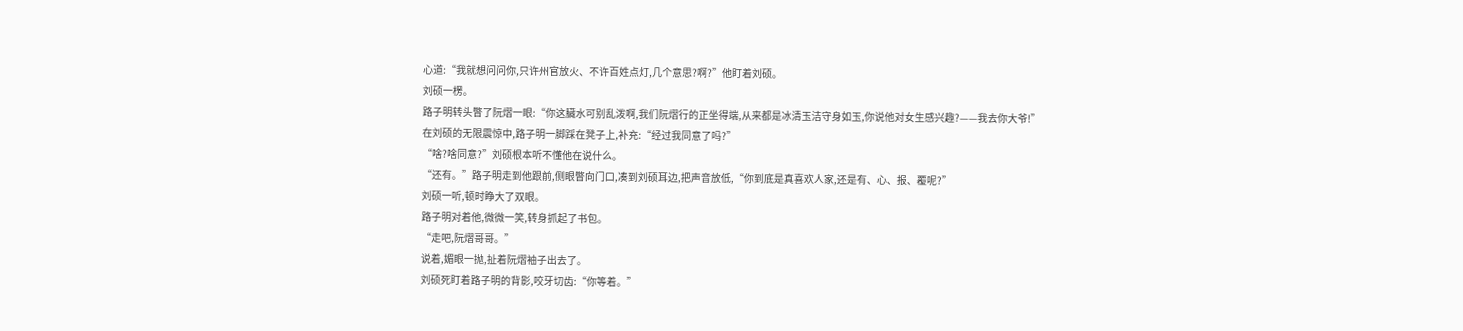心道:“我就想问问你,只许州官放火、不许百姓点灯,几个意思?啊?”他盯着刘硕。
刘硕一楞。
路子明转头瞥了阮熠一眼:“你这臟水可别乱泼啊,我们阮熠行的正坐得端,从来都是冰清玉洁守身如玉,你说他对女生感兴趣?——我去你大爷!”
在刘硕的无限震惊中,路子明一脚踩在凳子上,补充:“经过我同意了吗?”
“啥?啥同意?”刘硕根本听不懂他在说什么。
“还有。”路子明走到他跟前,侧眼瞥向门口,凑到刘硕耳边,把声音放低,“你到底是真喜欢人家,还是有、心、报、覆呢?”
刘硕一听,顿时睁大了双眼。
路子明对着他,微微一笑,转身抓起了书包。
“走吧,阮熠哥哥。”
说着,媚眼一抛,扯着阮熠袖子出去了。
刘硕死盯着路子明的背影,咬牙切齿:“你等着。”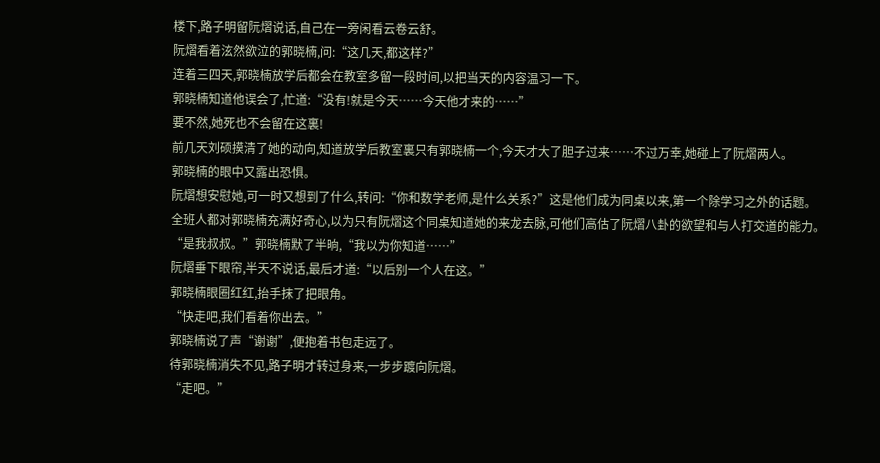楼下,路子明留阮熠说话,自己在一旁闲看云卷云舒。
阮熠看着泫然欲泣的郭晓楠,问:“这几天,都这样?”
连着三四天,郭晓楠放学后都会在教室多留一段时间,以把当天的内容温习一下。
郭晓楠知道他误会了,忙道:“没有!就是今天……今天他才来的……”
要不然,她死也不会留在这裏!
前几天刘硕摸清了她的动向,知道放学后教室裏只有郭晓楠一个,今天才大了胆子过来……不过万幸,她碰上了阮熠两人。
郭晓楠的眼中又露出恐惧。
阮熠想安慰她,可一时又想到了什么,转问:“你和数学老师,是什么关系?”这是他们成为同桌以来,第一个除学习之外的话题。
全班人都对郭晓楠充满好奇心,以为只有阮熠这个同桌知道她的来龙去脉,可他们高估了阮熠八卦的欲望和与人打交道的能力。
“是我叔叔。”郭晓楠默了半晌,“我以为你知道……”
阮熠垂下眼帘,半天不说话,最后才道:“以后别一个人在这。”
郭晓楠眼圈红红,抬手抹了把眼角。
“快走吧,我们看着你出去。”
郭晓楠说了声“谢谢”,便抱着书包走远了。
待郭晓楠消失不见,路子明才转过身来,一步步踱向阮熠。
“走吧。”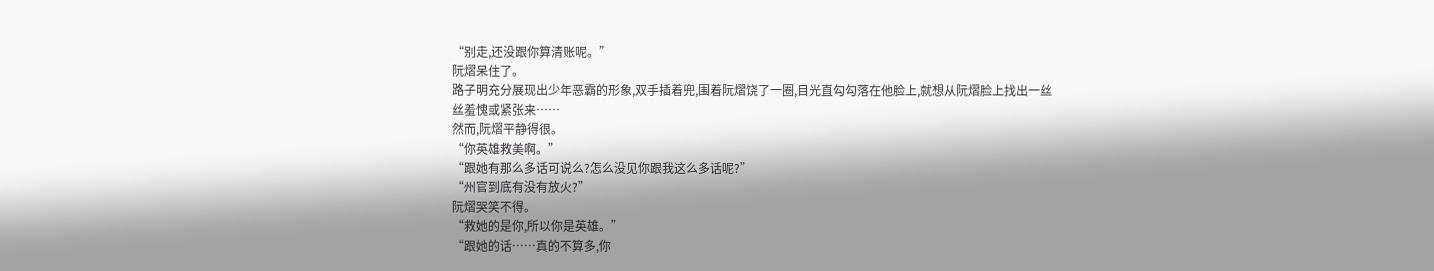“别走,还没跟你算清账呢。”
阮熠呆住了。
路子明充分展现出少年恶霸的形象,双手插着兜,围着阮熠饶了一圈,目光直勾勾落在他脸上,就想从阮熠脸上找出一丝丝羞愧或紧张来……
然而,阮熠平静得很。
“你英雄救美啊。”
“跟她有那么多话可说么?怎么没见你跟我这么多话呢?”
“州官到底有没有放火?”
阮熠哭笑不得。
“救她的是你,所以你是英雄。”
“跟她的话……真的不算多,你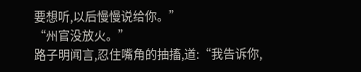要想听,以后慢慢说给你。”
“州官没放火。”
路子明闻言,忍住嘴角的抽搐,道:“我告诉你,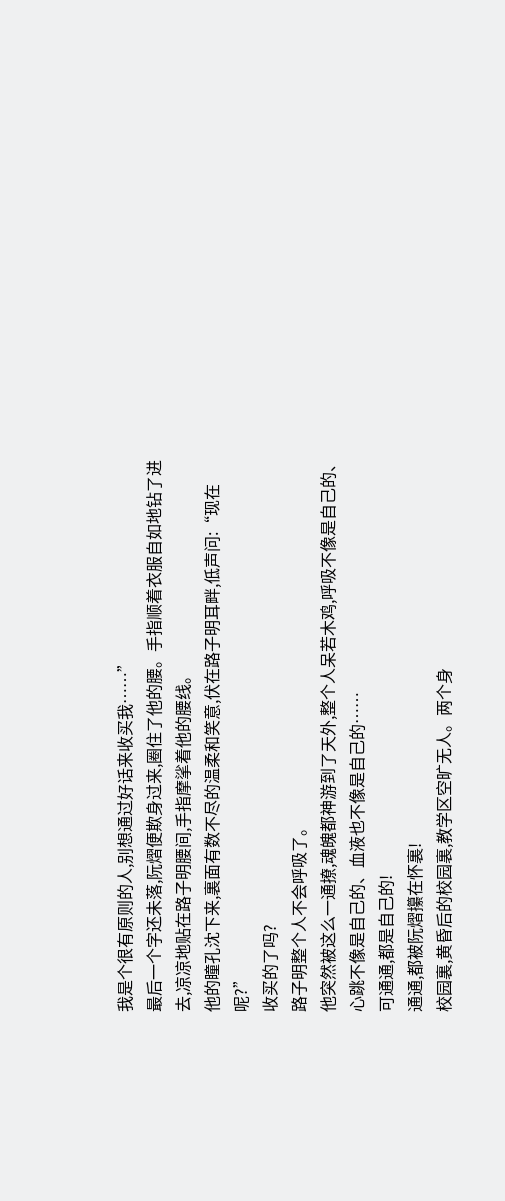我是个很有原则的人,别想通过好话来收买我……”
最后一个字还未落,阮熠便欺身过来,圈住了他的腰。手指顺着衣服自如地钻了进去,凉凉地贴在路子明腰间,手指摩挲着他的腰线。
他的瞳孔沈下来,裏面有数不尽的温柔和笑意,伏在路子明耳畔,低声问:“现在呢?”
收买的了吗?
路子明整个人不会呼吸了。
他突然被这么一通撩,魂魄都神游到了天外,整个人呆若木鸡,呼吸不像是自己的、心跳不像是自己的、血液也不像是自己的……
可通通,都是自己的!
通通,都被阮熠攥在怀裏!
校园裏,黄昏后的校园裏,教学区空旷无人。两个身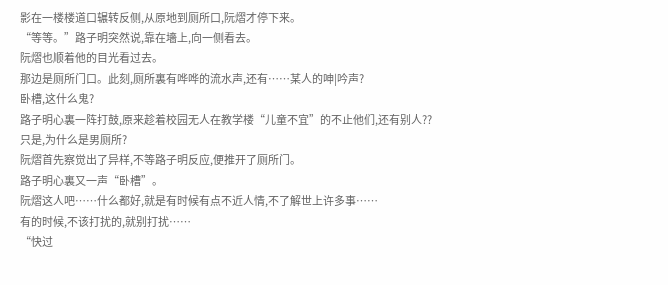影在一楼楼道口辗转反侧,从原地到厕所口,阮熠才停下来。
“等等。”路子明突然说,靠在墻上,向一侧看去。
阮熠也顺着他的目光看过去。
那边是厕所门口。此刻,厕所裏有哗哗的流水声,还有……某人的呻|吟声?
卧槽,这什么鬼?
路子明心裏一阵打鼓,原来趁着校园无人在教学楼“儿童不宜”的不止他们,还有别人??
只是,为什么是男厕所?
阮熠首先察觉出了异样,不等路子明反应,便推开了厕所门。
路子明心裏又一声“卧槽”。
阮熠这人吧……什么都好,就是有时候有点不近人情,不了解世上许多事……
有的时候,不该打扰的,就别打扰……
“快过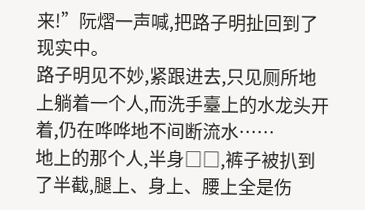来!”阮熠一声喊,把路子明扯回到了现实中。
路子明见不妙,紧跟进去,只见厕所地上躺着一个人,而洗手臺上的水龙头开着,仍在哗哗地不间断流水……
地上的那个人,半身□□,裤子被扒到了半截,腿上、身上、腰上全是伤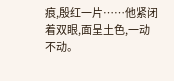痕,殷红一片……他紧闭着双眼,面呈土色,一动不动。